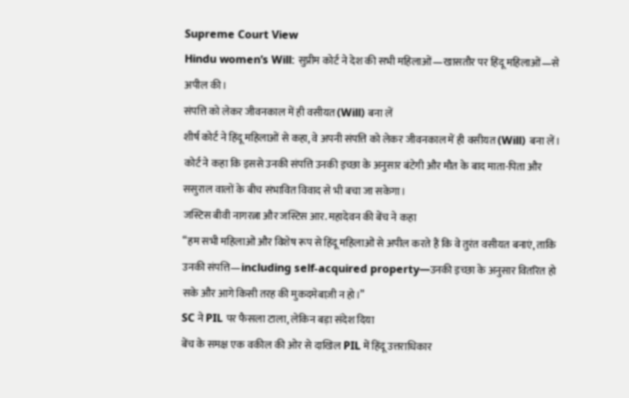Supreme Court View
Hindu women’s Will: सुप्रीम कोर्ट ने देश की सभी महिलाओं—खासतौर पर हिंदू महिलाओं—से अपील की।
संपत्ति को लेकर जीवनकाल में ही वसीयत (Will) बना लें
शीर्ष कोर्ट ने हिंदू महिलाओं से कहा, वे अपनी संपत्ति को लेकर जीवनकाल में ही वसीयत (Will) बना लें। कोर्ट ने कहा कि इससे उनकी संपत्ति उनकी इच्छा के अनुसार बंटेगी और मौत के बाद माता-पिता और ससुराल वालों के बीच संभावित विवाद से भी बचा जा सकेगा।
जस्टिस बीवी नागरत्ना और जस्टिस आर. महादेवन की बेंच ने कहा
“हम सभी महिलाओं और विशेष रूप से हिंदू महिलाओं से अपील करते हैं कि वे तुरंत वसीयत बनाएं, ताकि उनकी संपत्ति—including self-acquired property—उनकी इच्छा के अनुसार वितरित हो सके और आगे किसी तरह की मुकदमेबाज़ी न हो।”
SC ने PIL पर फैसला टाला, लेकिन बड़ा संदेश दिया
बेंच के समक्ष एक वकील की ओर से दाखिल PIL में हिंदू उत्तराधिकार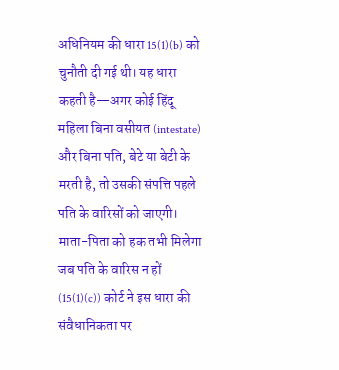अधिनियम की धारा 15(1)(b) को चुनौती दी गई थी। यह धारा कहती है—अगर कोई हिंदू महिला बिना वसीयत (intestate) और बिना पति, बेटे या बेटी के मरती है, तो उसकी संपत्ति पहले पति के वारिसों को जाएगी। माता-पिता को हक तभी मिलेगा जब पति के वारिस न हों (15(1)(c)) कोर्ट ने इस धारा की संवैधानिकता पर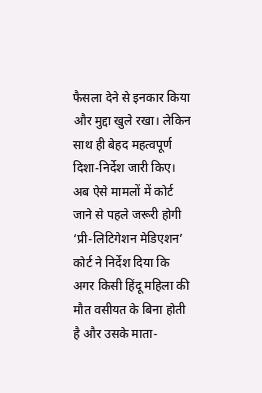फैसला देने से इनकार किया और मुद्दा खुले रखा। लेकिन साथ ही बेहद महत्वपूर्ण दिशा-निर्देश जारी किए।
अब ऐसे मामलों में कोर्ट जाने से पहले जरूरी होगी ‘प्री-लिटिगेशन मेडिएशन’
कोर्ट ने निर्देश दिया कि अगर किसी हिंदू महिला की मौत वसीयत के बिना होती है और उसके माता-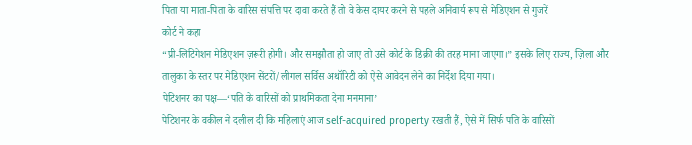पिता या माता-पिता के वारिस संपत्ति पर दावा करते हैं तो वे केस दायर करने से पहले अनिवार्य रूप से मेडिएशन से गुजरें
कोर्ट ने कहा
“प्री-लिटिगेशन मेडिएशन ज़रूरी होगी। और समझौता हो जाए तो उसे कोर्ट के डिक्री की तरह माना जाएगा।” इसके लिए राज्य, ज़िला और तालुका के स्तर पर मेडिएशन सेंटरों/लीगल सर्विस अथॉरिटी को ऐसे आवेदन लेने का निर्देश दिया गया।
पेटिशनर का पक्ष—‘पति के वारिसों को प्राथमिकता देना मनमाना’
पेटिशनर के वकील ने दलील दी कि महिलाएं आज self-acquired property रखती हैं, ऐसे में सिर्फ पति के वारिसों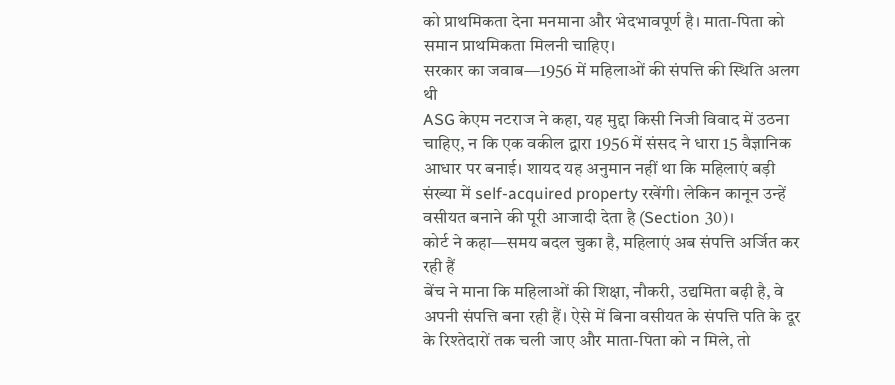को प्राथमिकता देना मनमाना और भेदभावपूर्ण है। माता-पिता को समान प्राथमिकता मिलनी चाहिए।
सरकार का जवाब—1956 में महिलाओं की संपत्ति की स्थिति अलग थी
ASG केएम नटराज ने कहा, यह मुद्दा किसी निजी विवाद में उठना चाहिए, न कि एक वकील द्वारा 1956 में संसद ने धारा 15 वैज्ञानिक आधार पर बनाई। शायद यह अनुमान नहीं था कि महिलाएं बड़ी संख्या में self-acquired property रखेंगी। लेकिन कानून उन्हें वसीयत बनाने की पूरी आजादी देता है (Section 30)।
कोर्ट ने कहा—समय बदल चुका है, महिलाएं अब संपत्ति अर्जित कर रही हैं
बेंच ने माना कि महिलाओं की शिक्षा, नौकरी, उद्यमिता बढ़ी है, वे अपनी संपत्ति बना रही हैं। ऐसे में बिना वसीयत के संपत्ति पति के दूर के रिश्तेदारों तक चली जाए और माता-पिता को न मिले, तो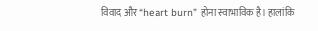विवाद और “heart burn” होना स्वाभाविक है। हालांकि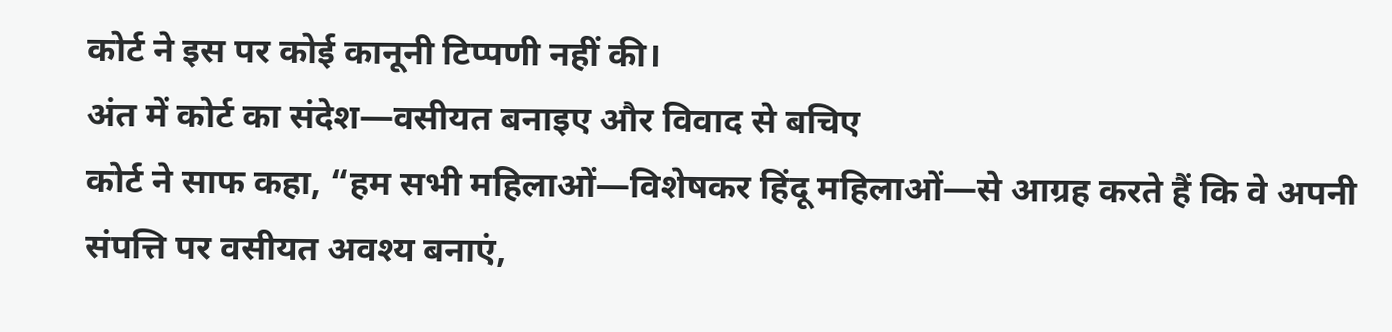कोर्ट ने इस पर कोई कानूनी टिप्पणी नहीं की।
अंत में कोर्ट का संदेश—वसीयत बनाइए और विवाद से बचिए
कोर्ट ने साफ कहा, “हम सभी महिलाओं—विशेषकर हिंदू महिलाओं—से आग्रह करते हैं कि वे अपनी संपत्ति पर वसीयत अवश्य बनाएं,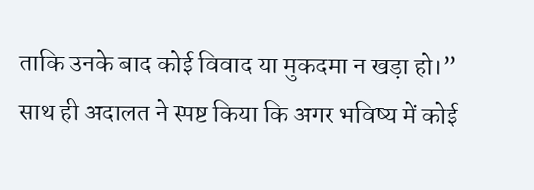ताकि उनके बाद कोई विवाद या मुकदमा न खड़ा हो।” साथ ही अदालत ने स्पष्ट किया कि अगर भविष्य में कोई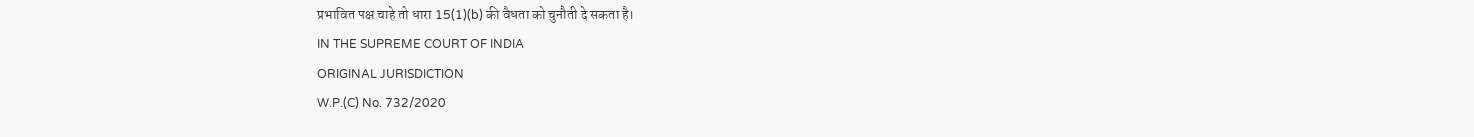प्रभावित पक्ष चाहे तो धारा 15(1)(b) की वैधता को चुनौती दे सकता है।
IN THE SUPREME COURT OF INDIA
ORIGINAL JURISDICTION
W.P.(C) No. 732/2020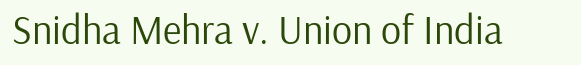Snidha Mehra v. Union of India